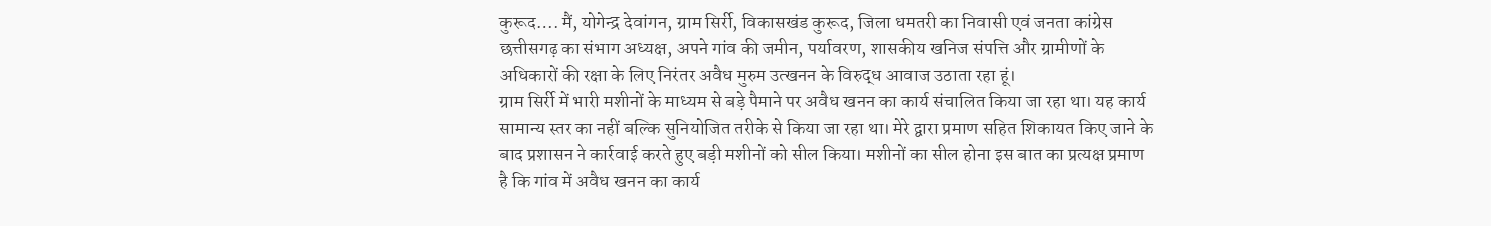कुरूद…. मैं, योगेन्द्र देवांगन, ग्राम सिर्री, विकासखंड कुरूद, जिला धमतरी का निवासी एवं जनता कांग्रेस छत्तीसगढ़ का संभाग अध्यक्ष, अपने गांव की जमीन, पर्यावरण, शासकीय खनिज संपत्ति और ग्रामीणों के अधिकारों की रक्षा के लिए निरंतर अवैध मुरुम उत्खनन के विरुद्ध आवाज उठाता रहा हूं।
ग्राम सिर्री में भारी मशीनों के माध्यम से बड़े पैमाने पर अवैध खनन का कार्य संचालित किया जा रहा था। यह कार्य सामान्य स्तर का नहीं बल्कि सुनियोजित तरीके से किया जा रहा था। मेरे द्वारा प्रमाण सहित शिकायत किए जाने के बाद प्रशासन ने कार्रवाई करते हुए बड़ी मशीनों को सील किया। मशीनों का सील होना इस बात का प्रत्यक्ष प्रमाण है कि गांव में अवैध खनन का कार्य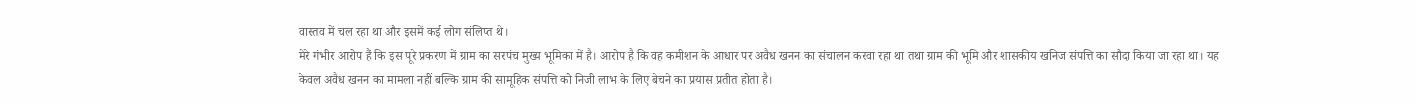वास्तव में चल रहा था और इसमें कई लोग संलिप्त थे।
मेरे गंभीर आरोप हैं कि इस पूरे प्रकरण में ग्राम का सरपंच मुख्य भूमिका में है। आरोप है कि वह कमीशन के आधार पर अवैध खनन का संचालन करवा रहा था तथा ग्राम की भूमि और शासकीय खनिज संपत्ति का सौदा किया जा रहा था। यह केवल अवैध खनन का मामला नहीं बल्कि ग्राम की सामूहिक संपत्ति को निजी लाभ के लिए बेचने का प्रयास प्रतीत होता है।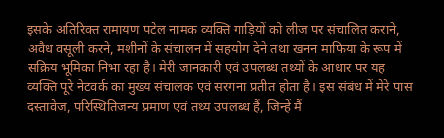इसके अतिरिक्त रामायण पटेल नामक व्यक्ति गाड़ियों को लीज पर संचालित कराने, अवैध वसूली करने, मशीनों के संचालन में सहयोग देने तथा खनन माफिया के रूप में सक्रिय भूमिका निभा रहा है। मेरी जानकारी एवं उपलब्ध तथ्यों के आधार पर यह व्यक्ति पूरे नेटवर्क का मुख्य संचालक एवं सरगना प्रतीत होता है। इस संबंध में मेरे पास दस्तावेज, परिस्थितिजन्य प्रमाण एवं तथ्य उपलब्ध हैं, जिन्हें मैं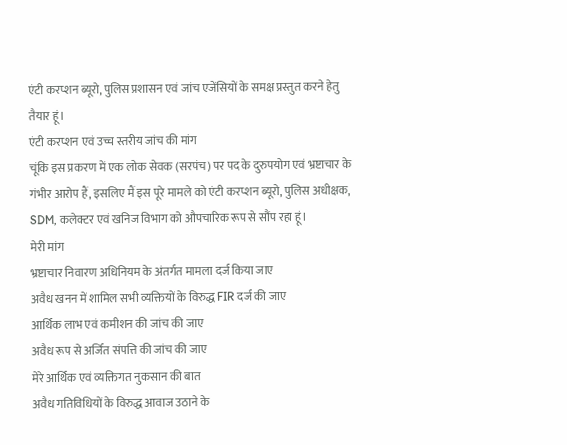एंटी करप्शन ब्यूरो, पुलिस प्रशासन एवं जांच एजेंसियों के समक्ष प्रस्तुत करने हेतु तैयार हूं।
एंटी करप्शन एवं उच्च स्तरीय जांच की मांग
चूंकि इस प्रकरण में एक लोक सेवक (सरपंच) पर पद के दुरुपयोग एवं भ्रष्टाचार के गंभीर आरोप हैं, इसलिए मैं इस पूरे मामले को एंटी करप्शन ब्यूरो, पुलिस अधीक्षक, SDM, कलेक्टर एवं खनिज विभाग को औपचारिक रूप से सौंप रहा हूं।
मेरी मांग
भ्रष्टाचार निवारण अधिनियम के अंतर्गत मामला दर्ज किया जाए
अवैध खनन में शामिल सभी व्यक्तियों के विरुद्ध FIR दर्ज की जाए
आर्थिक लाभ एवं कमीशन की जांच की जाए
अवैध रूप से अर्जित संपत्ति की जांच की जाए
मेरे आर्थिक एवं व्यक्तिगत नुकसान की बात
अवैध गतिविधियों के विरुद्ध आवाज उठाने के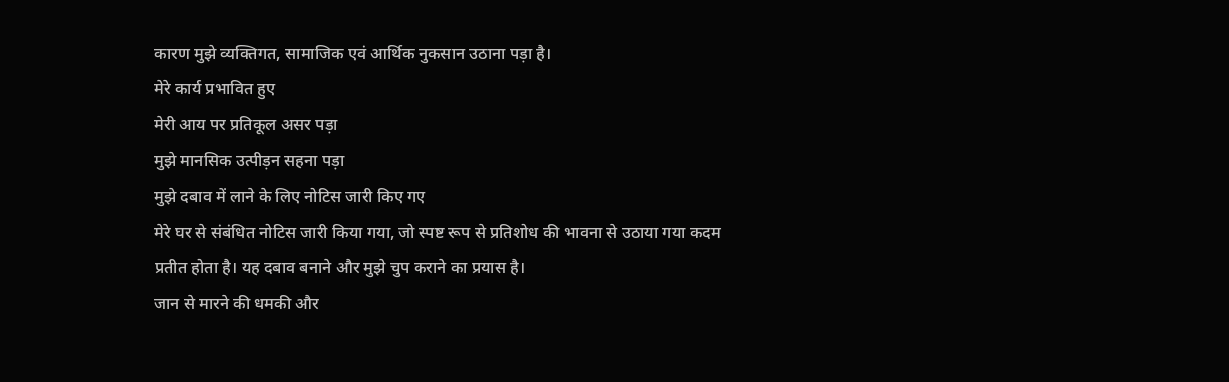कारण मुझे व्यक्तिगत, सामाजिक एवं आर्थिक नुकसान उठाना पड़ा है।
मेरे कार्य प्रभावित हुए
मेरी आय पर प्रतिकूल असर पड़ा
मुझे मानसिक उत्पीड़न सहना पड़ा
मुझे दबाव में लाने के लिए नोटिस जारी किए गए
मेरे घर से संबंधित नोटिस जारी किया गया, जो स्पष्ट रूप से प्रतिशोध की भावना से उठाया गया कदम प्रतीत होता है। यह दबाव बनाने और मुझे चुप कराने का प्रयास है।
जान से मारने की धमकी और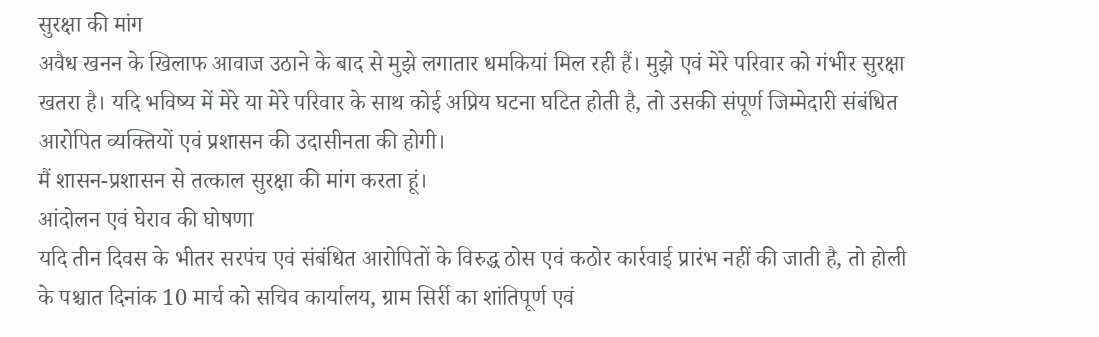सुरक्षा की मांग
अवैध खनन के खिलाफ आवाज उठाने के बाद से मुझे लगातार धमकियां मिल रही हैं। मुझे एवं मेरे परिवार को गंभीर सुरक्षा खतरा है। यदि भविष्य में मेरे या मेरे परिवार के साथ कोई अप्रिय घटना घटित होती है, तो उसकी संपूर्ण जिम्मेदारी संबंधित आरोपित व्यक्तियों एवं प्रशासन की उदासीनता की होगी।
मैं शासन-प्रशासन से तत्काल सुरक्षा की मांग करता हूं।
आंदोलन एवं घेराव की घोषणा
यदि तीन दिवस के भीतर सरपंच एवं संबंधित आरोपितों के विरुद्ध ठोस एवं कठोर कार्रवाई प्रारंभ नहीं की जाती है, तो होली के पश्चात दिनांक 10 मार्च को सचिव कार्यालय, ग्राम सिर्री का शांतिपूर्ण एवं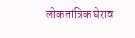लोकतांत्रिक घेराव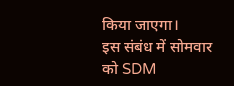किया जाएगा।
इस संबंध में सोमवार को SDM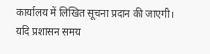कार्यालय में लिखित सूचना प्रदान की जाएगी।
यदि प्रशासन समय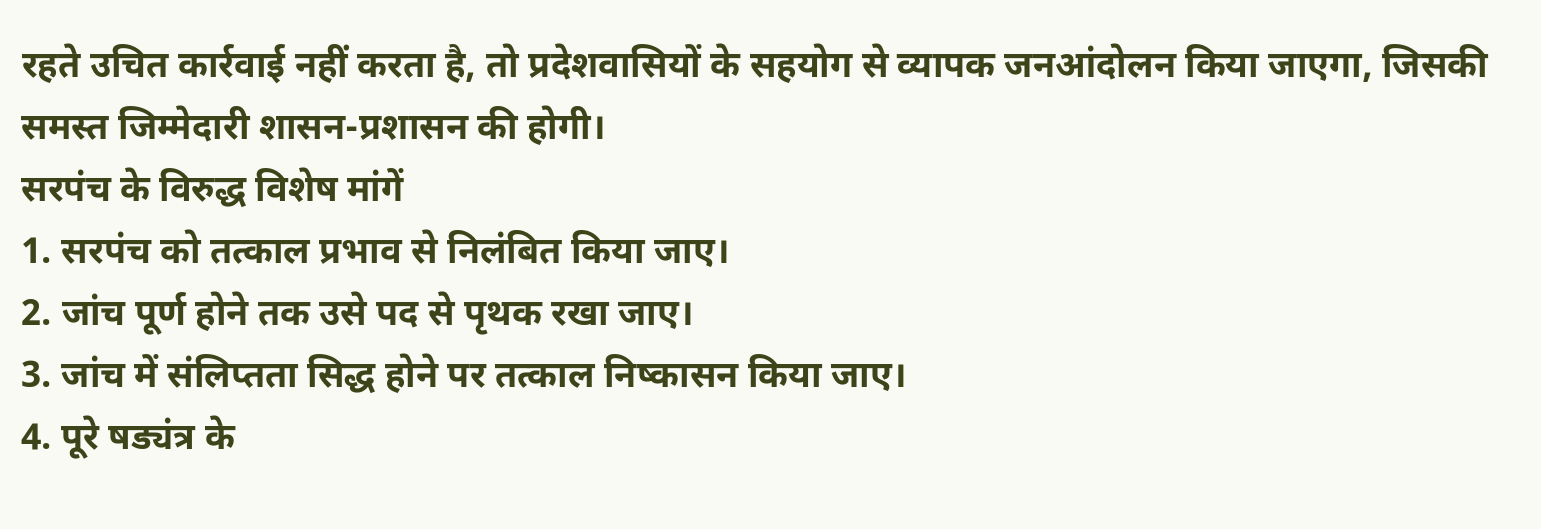रहते उचित कार्रवाई नहीं करता है, तो प्रदेशवासियों के सहयोग से व्यापक जनआंदोलन किया जाएगा, जिसकी समस्त जिम्मेदारी शासन-प्रशासन की होगी।
सरपंच के विरुद्ध विशेष मांगें
1. सरपंच को तत्काल प्रभाव से निलंबित किया जाए।
2. जांच पूर्ण होने तक उसे पद से पृथक रखा जाए।
3. जांच में संलिप्तता सिद्ध होने पर तत्काल निष्कासन किया जाए।
4. पूरे षड्यंत्र के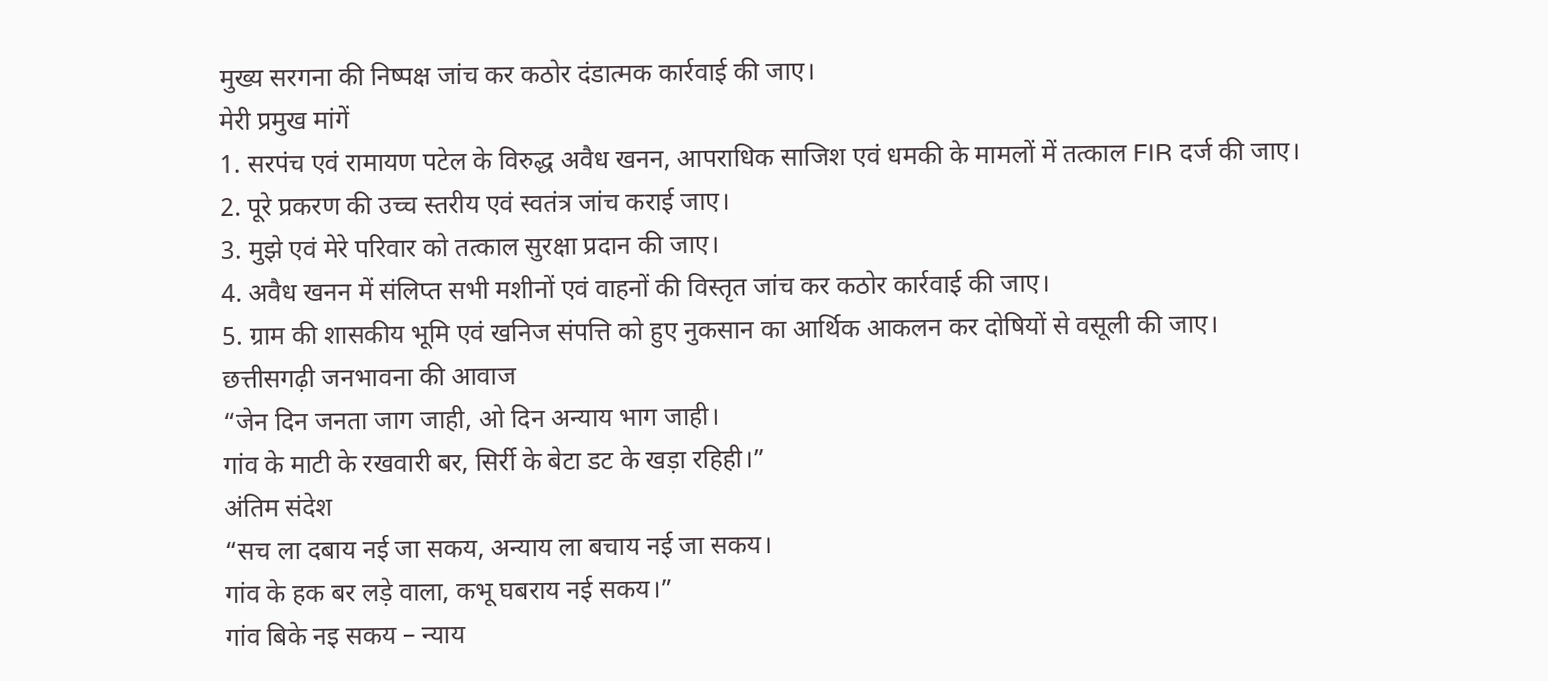मुख्य सरगना की निष्पक्ष जांच कर कठोर दंडात्मक कार्रवाई की जाए।
मेरी प्रमुख मांगें
1. सरपंच एवं रामायण पटेल के विरुद्ध अवैध खनन, आपराधिक साजिश एवं धमकी के मामलों में तत्काल FIR दर्ज की जाए।
2. पूरे प्रकरण की उच्च स्तरीय एवं स्वतंत्र जांच कराई जाए।
3. मुझे एवं मेरे परिवार को तत्काल सुरक्षा प्रदान की जाए।
4. अवैध खनन में संलिप्त सभी मशीनों एवं वाहनों की विस्तृत जांच कर कठोर कार्रवाई की जाए।
5. ग्राम की शासकीय भूमि एवं खनिज संपत्ति को हुए नुकसान का आर्थिक आकलन कर दोषियों से वसूली की जाए।
छत्तीसगढ़ी जनभावना की आवाज
“जेन दिन जनता जाग जाही, ओ दिन अन्याय भाग जाही।
गांव के माटी के रखवारी बर, सिर्री के बेटा डट के खड़ा रहिही।”
अंतिम संदेश
“सच ला दबाय नई जा सकय, अन्याय ला बचाय नई जा सकय।
गांव के हक बर लड़े वाला, कभू घबराय नई सकय।”
गांव बिके नइ सकय – न्याय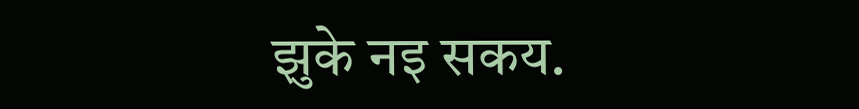झुके नइ सकय.